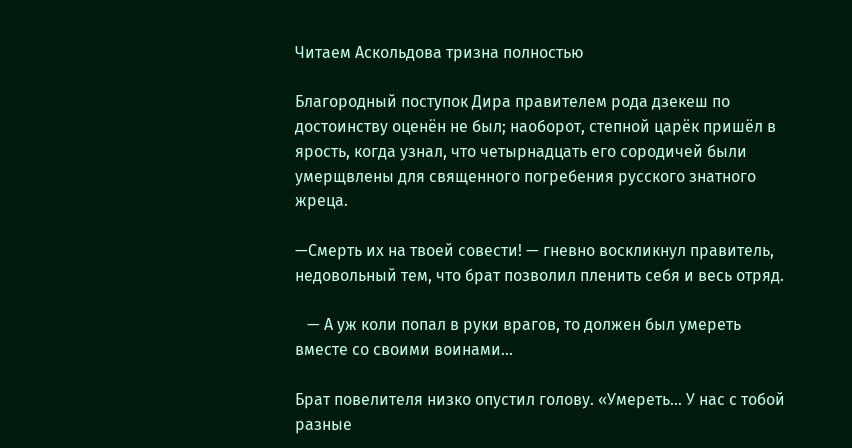Читаем Аскольдова тризна полностью

Благородный поступок Дира правителем рода дзекеш по достоинству оценён не был; наоборот, степной царёк пришёл в ярость, когда узнал, что четырнадцать его сородичей были умерщвлены для священного погребения русского знатного жреца.

—Смерть их на твоей совести! — гневно воскликнул правитель, недовольный тем, что брат позволил пленить себя и весь отряд.

   — А уж коли попал в руки врагов, то должен был умереть вместе со своими воинами...

Брат повелителя низко опустил голову. «Умереть... У нас с тобой разные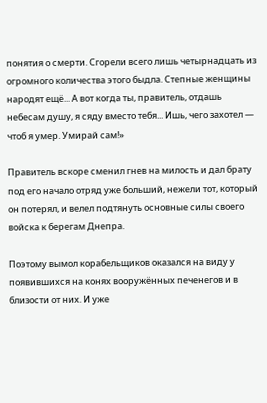понятия о смерти. Сгорели всего лишь четырнадцать из огромного количества этого быдла. Степные женщины народят ещё... А вот когда ты, правитель, отдашь небесам душу, я сяду вместо тебя... Ишь, чего захотел — чтоб я умер. Умирай сам!»

Правитель вскоре сменил гнев на милость и дал брату под его начало отряд уже больший, нежели тот, который он потерял, и велел подтянуть основные силы своего войска к берегам Днепра.

Поэтому вымол корабельщиков оказался на виду у появившихся на конях вооружённых печенегов и в близости от них. И уже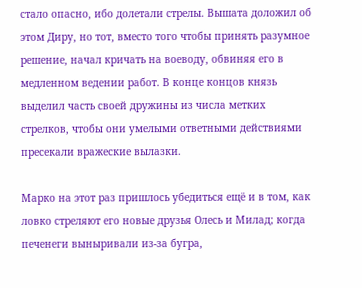стало опасно, ибо долетали стрелы. Вышата доложил об этом Диру, но тот, вместо того чтобы принять разумное решение, начал кричать на воеводу, обвиняя его в медленном ведении работ. В конце концов князь выделил часть своей дружины из числа метких стрелков, чтобы они умелыми ответными действиями пресекали вражеские вылазки.

Марко на этот раз пришлось убедиться ещё и в том, как ловко стреляют его новые друзья Олесь и Милад; когда печенеги выныривали из-за бугра,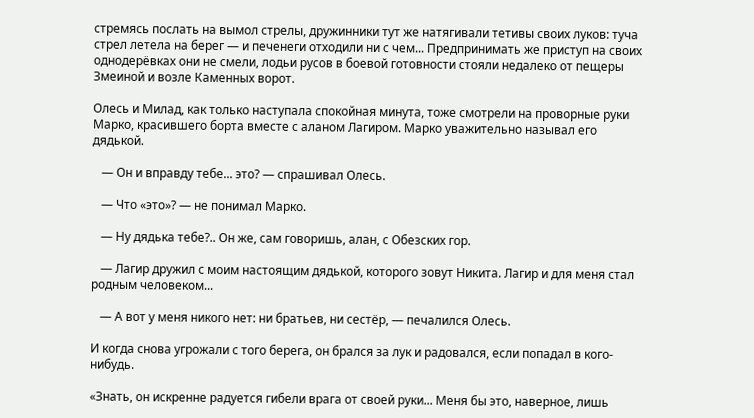стремясь послать на вымол стрелы, дружинники тут же натягивали тетивы своих луков: туча стрел летела на берег — и печенеги отходили ни с чем... Предпринимать же приступ на своих однодерёвках они не смели, лодьи русов в боевой готовности стояли недалеко от пещеры Змеиной и возле Каменных ворот.

Олесь и Милад, как только наступала спокойная минута, тоже смотрели на проворные руки Марко, красившего борта вместе с аланом Лагиром. Марко уважительно называл его дядькой.

   — Он и вправду тебе... это? — спрашивал Олесь.

   — Что «это»? — не понимал Марко.

   — Ну дядька тебе?.. Он же, сам говоришь, алан, с Обезских гор.

   — Лагир дружил с моим настоящим дядькой, которого зовут Никита. Лагир и для меня стал родным человеком...

   — А вот у меня никого нет: ни братьев, ни сестёр, — печалился Олесь.

И когда снова угрожали с того берега, он брался за лук и радовался, если попадал в кого-нибудь.

«Знать, он искренне радуется гибели врага от своей руки... Меня бы это, наверное, лишь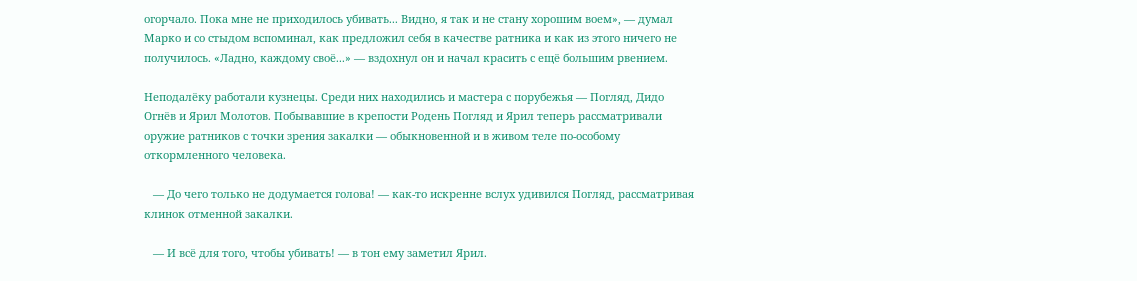огорчало. Пока мне не приходилось убивать... Видно, я так и не стану хорошим воем», — думал Марко и со стыдом вспоминал, как предложил себя в качестве ратника и как из этого ничего не получилось. «Ладно, каждому своё...» — вздохнул он и начал красить с ещё большим рвением.

Неподалёку работали кузнецы. Среди них находились и мастера с порубежья — Погляд, Дидо Огнёв и Ярил Молотов. Побывавшие в крепости Родень Погляд и Ярил теперь рассматривали оружие ратников с точки зрения закалки — обыкновенной и в живом теле по-особому откормленного человека.

   — До чего только не додумается голова! — как-то искренне вслух удивился Погляд, рассматривая клинок отменной закалки.

   — И всё для того, чтобы убивать! — в тон ему заметил Ярил.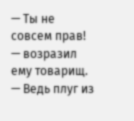— Ты не совсем прав! — возразил ему товарищ. — Ведь плуг из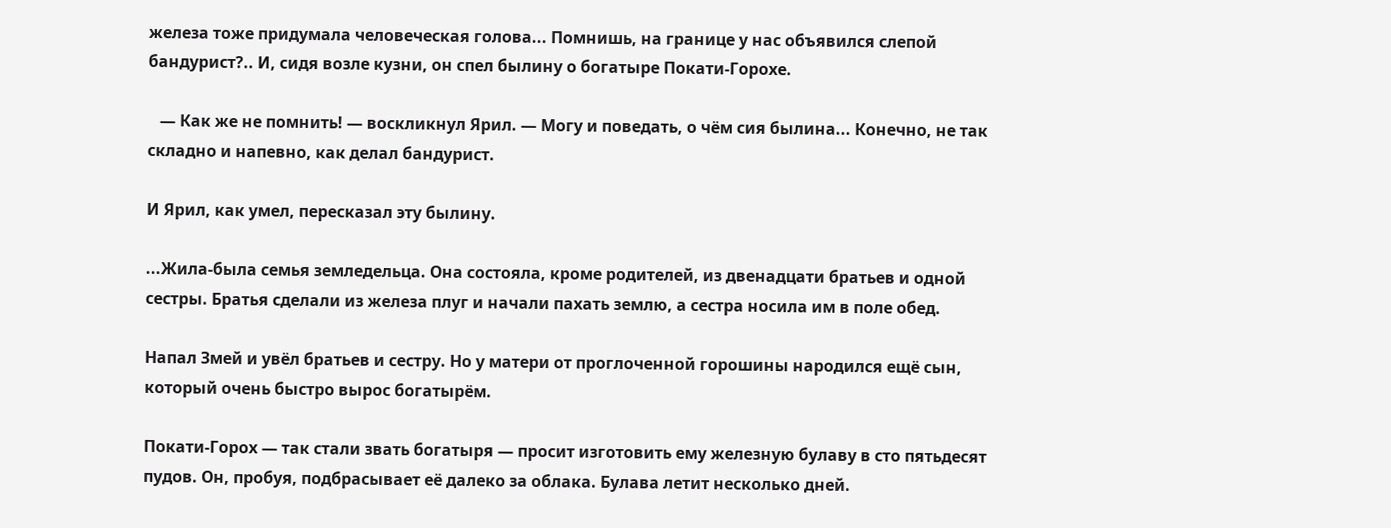железа тоже придумала человеческая голова... Помнишь, на границе у нас объявился слепой бандурист?.. И, сидя возле кузни, он спел былину о богатыре Покати-Горохе.

   — Как же не помнить! — воскликнул Ярил. — Могу и поведать, о чём сия былина... Конечно, не так складно и напевно, как делал бандурист.

И Ярил, как умел, пересказал эту былину.

...Жила-была семья земледельца. Она состояла, кроме родителей, из двенадцати братьев и одной сестры. Братья сделали из железа плуг и начали пахать землю, а сестра носила им в поле обед.

Напал Змей и увёл братьев и сестру. Но у матери от проглоченной горошины народился ещё сын, который очень быстро вырос богатырём.

Покати-Горох — так стали звать богатыря — просит изготовить ему железную булаву в сто пятьдесят пудов. Он, пробуя, подбрасывает её далеко за облака. Булава летит несколько дней.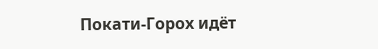Покати-Горох идёт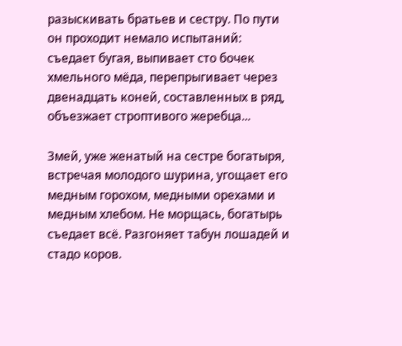разыскивать братьев и сестру. По пути он проходит немало испытаний: съедает бугая, выпивает сто бочек хмельного мёда, перепрыгивает через двенадцать коней, составленных в ряд, объезжает строптивого жеребца...

Змей, уже женатый на сестре богатыря, встречая молодого шурина, угощает его медным горохом, медными орехами и медным хлебом. Не морщась, богатырь съедает всё. Разгоняет табун лошадей и стадо коров.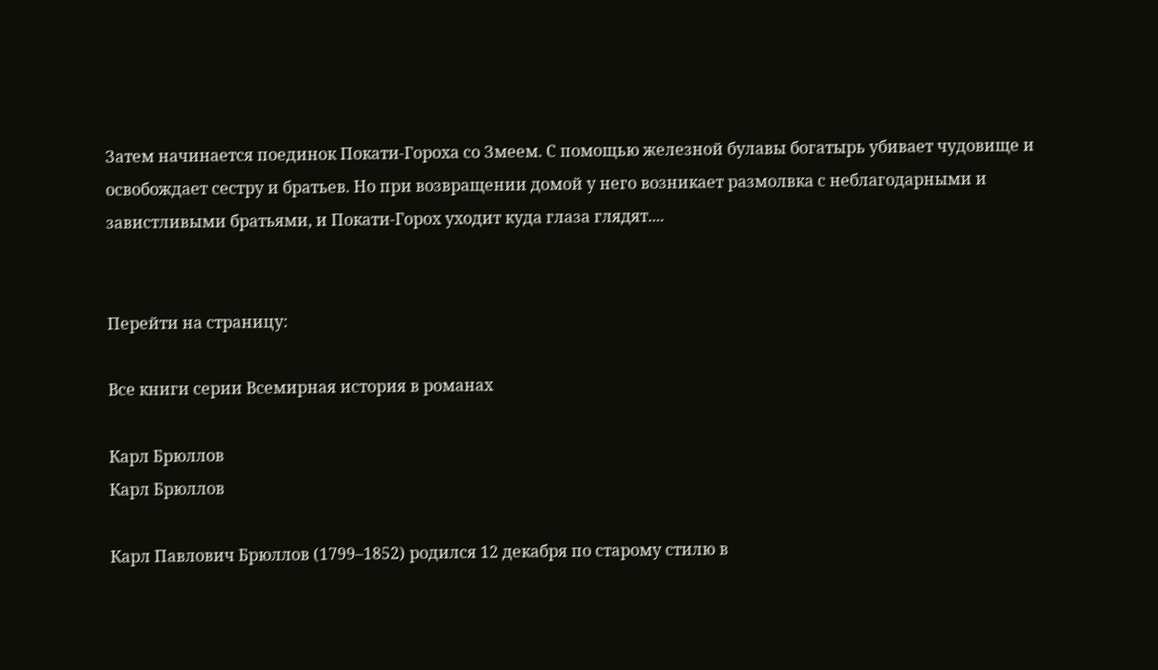Затем начинается поединок Покати-Гороха со Змеем. С помощью железной булавы богатырь убивает чудовище и освобождает сестру и братьев. Но при возвращении домой у него возникает размолвка с неблагодарными и завистливыми братьями, и Покати-Горох уходит куда глаза глядят....


Перейти на страницу:

Все книги серии Всемирная история в романах

Карл Брюллов
Карл Брюллов

Карл Павлович Брюллов (1799–1852) родился 12 декабря по старому стилю в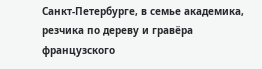Санкт-Петербурге, в семье академика, резчика по дереву и гравёра французского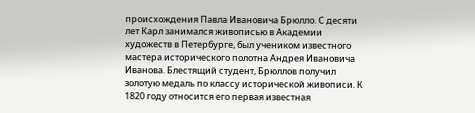происхождения Павла Ивановича Брюлло. С десяти лет Карл занимался живописью в Академии художеств в Петербурге, был учеником известного мастера исторического полотна Андрея Ивановича Иванова. Блестящий студент, Брюллов получил золотую медаль по классу исторической живописи. К 1820 году относится его первая известная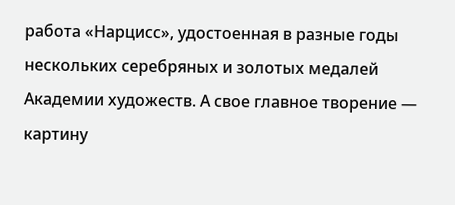работа «Нарцисс», удостоенная в разные годы нескольких серебряных и золотых медалей Академии художеств. А свое главное творение — картину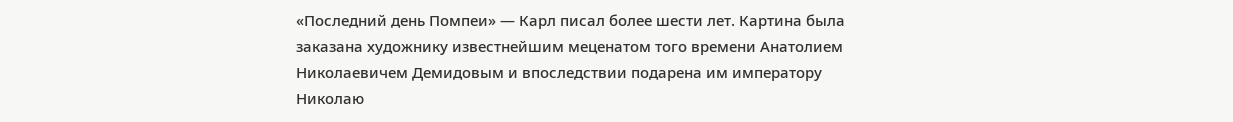«Последний день Помпеи» — Карл писал более шести лет. Картина была заказана художнику известнейшим меценатом того времени Анатолием Николаевичем Демидовым и впоследствии подарена им императору Николаю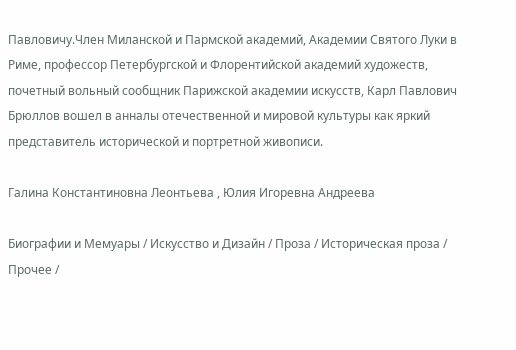Павловичу.Член Миланской и Пармской академий, Академии Святого Луки в Риме, профессор Петербургской и Флорентийской академий художеств, почетный вольный сообщник Парижской академии искусств, Карл Павлович Брюллов вошел в анналы отечественной и мировой культуры как яркий представитель исторической и портретной живописи.

Галина Константиновна Леонтьева , Юлия Игоревна Андреева

Биографии и Мемуары / Искусство и Дизайн / Проза / Историческая проза / Прочее /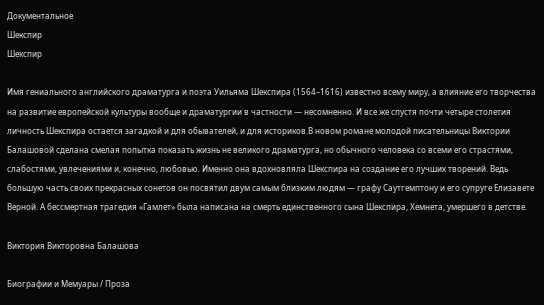Документальное
Шекспир
Шекспир

Имя гениального английского драматурга и поэта Уильяма Шекспира (1564–1616) известно всему миру, а влияние его творчества на развитие европейской культуры вообще и драматургии в частности — несомненно. И все же спустя почти четыре столетия личность Шекспира остается загадкой и для обывателей, и для историков.В новом романе молодой писательницы Виктории Балашовой сделана смелая попытка показать жизнь не великого драматурга, но обычного человека со всеми его страстями, слабостями, увлечениями и, конечно, любовью. Именно она вдохновляла Шекспира на создание его лучших творений. Ведь большую часть своих прекрасных сонетов он посвятил двум самым близким людям — графу Саутгемптону и его супруге Елизавете Верной. А бессмертная трагедия «Гамлет» была написана на смерть единственного сына Шекспира, Хемнета, умершего в детстве.

Виктория Викторовна Балашова

Биографии и Мемуары / Проза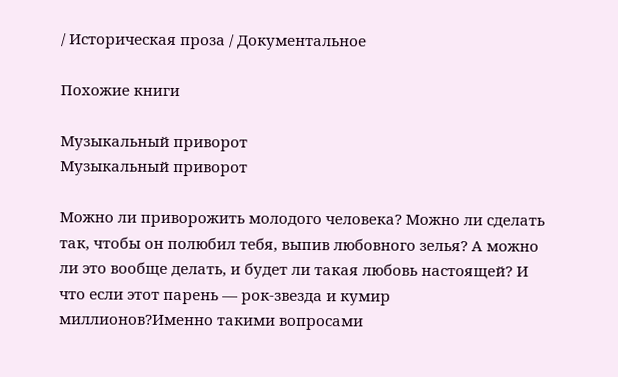/ Историческая проза / Документальное

Похожие книги

Музыкальный приворот
Музыкальный приворот

Можно ли приворожить молодого человека? Можно ли сделать так, чтобы он полюбил тебя, выпив любовного зелья? А можно ли это вообще делать, и будет ли такая любовь настоящей? И что если этот парень — рок-звезда и кумир миллионов?Именно такими вопросами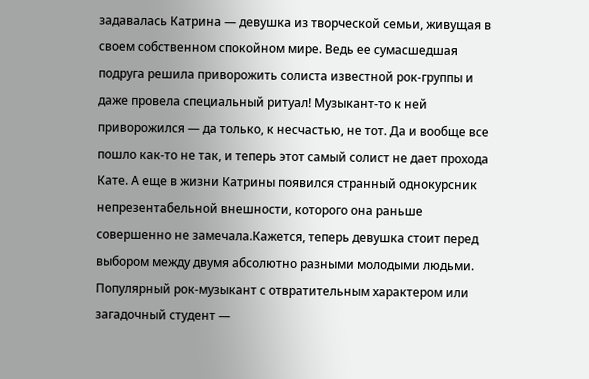задавалась Катрина — девушка из творческой семьи, живущая в своем собственном спокойном мире. Ведь ее сумасшедшая подруга решила приворожить солиста известной рок-группы и даже провела специальный ритуал! Музыкант-то к ней приворожился — да только, к несчастью, не тот. Да и вообще все пошло как-то не так, и теперь этот самый солист не дает прохода Кате. А еще в жизни Катрины появился странный однокурсник непрезентабельной внешности, которого она раньше совершенно не замечала.Кажется, теперь девушка стоит перед выбором между двумя абсолютно разными молодыми людьми. Популярный рок-музыкант с отвратительным характером или загадочный студент —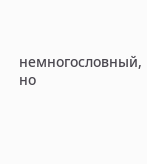немногословный, но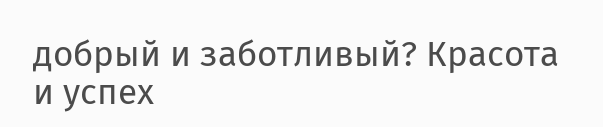добрый и заботливый? Красота и успех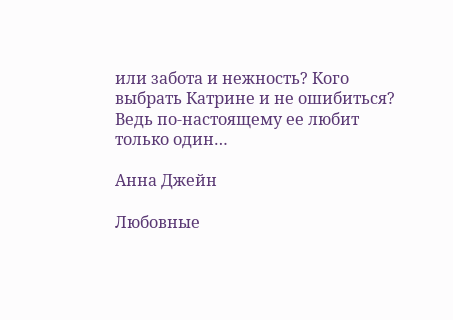или забота и нежность? Кого выбрать Катрине и не ошибиться? Ведь по-настоящему ее любит только один…

Анна Джейн

Любовные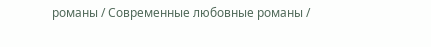романы / Современные любовные романы /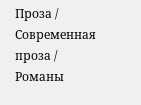Проза / Современная проза / Романы